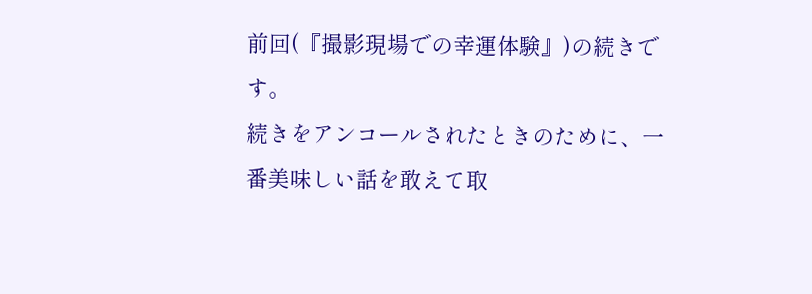前回(『撮影現場での幸運体験』)の続きです。
続きをアンコールされたときのために、一番美味しい話を敢えて取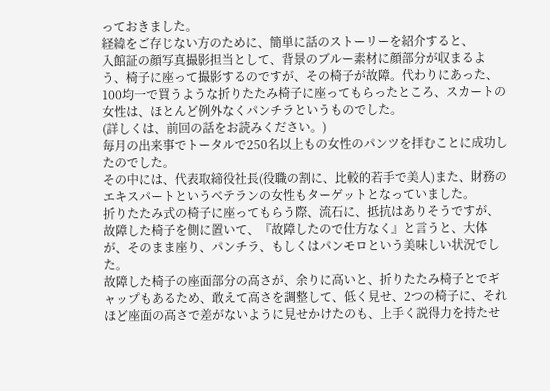っておきました。
経緯をご存じない方のために、簡単に話のストーリーを紹介すると、
入館証の顔写真撮影担当として、背景のブルー素材に顔部分が収まるよう、椅子に座って撮影するのですが、その椅子が故障。代わりにあった、100均一で買うような折りたたみ椅子に座ってもらったところ、スカートの女性は、ほとんど例外なくパンチラというものでした。
(詳しくは、前回の話をお読みください。)
毎月の出来事でトータルで250名以上もの女性のパンツを拝むことに成功したのでした。
その中には、代表取締役社長(役職の割に、比較的若手で美人)また、財務のエキスパートというベテランの女性もターゲットとなっていました。
折りたたみ式の椅子に座ってもらう際、流石に、抵抗はありそうですが、故障した椅子を側に置いて、『故障したので仕方なく』と言うと、大体が、そのまま座り、パンチラ、もしくはパンモロという美味しい状況でした。
故障した椅子の座面部分の高さが、余りに高いと、折りたたみ椅子とでギャップもあるため、敢えて高さを調整して、低く見せ、2つの椅子に、それほど座面の高さで差がないように見せかけたのも、上手く説得力を持たせ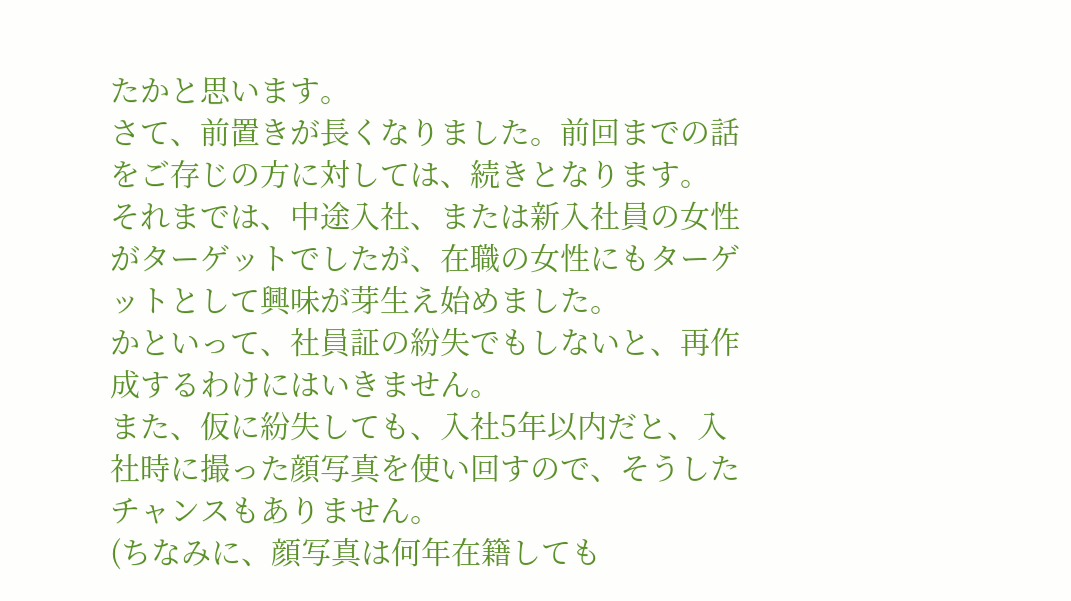たかと思います。
さて、前置きが長くなりました。前回までの話をご存じの方に対しては、続きとなります。
それまでは、中途入社、または新入社員の女性がターゲットでしたが、在職の女性にもターゲットとして興味が芽生え始めました。
かといって、社員証の紛失でもしないと、再作成するわけにはいきません。
また、仮に紛失しても、入社5年以内だと、入社時に撮った顔写真を使い回すので、そうしたチャンスもありません。
(ちなみに、顔写真は何年在籍しても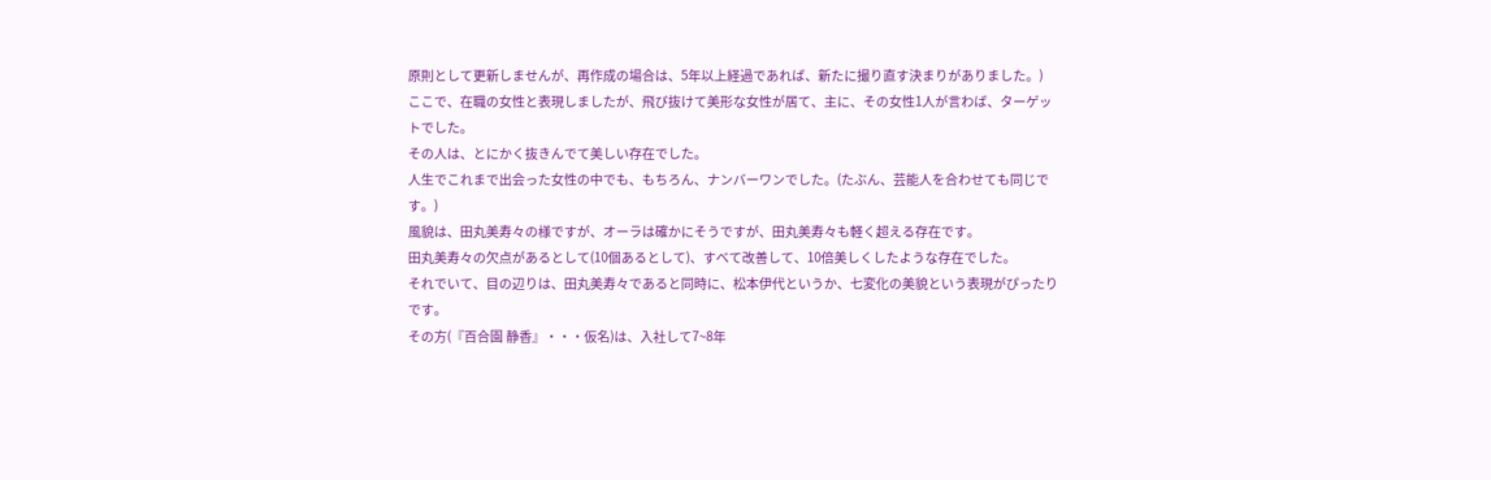原則として更新しませんが、再作成の場合は、5年以上経過であれば、新たに撮り直す決まりがありました。)
ここで、在職の女性と表現しましたが、飛び抜けて美形な女性が居て、主に、その女性1人が言わば、ターゲットでした。
その人は、とにかく抜きんでて美しい存在でした。
人生でこれまで出会った女性の中でも、もちろん、ナンバーワンでした。(たぶん、芸能人を合わせても同じです。)
風貌は、田丸美寿々の様ですが、オーラは確かにそうですが、田丸美寿々も軽く超える存在です。
田丸美寿々の欠点があるとして(10個あるとして)、すべて改善して、10倍美しくしたような存在でした。
それでいて、目の辺りは、田丸美寿々であると同時に、松本伊代というか、七変化の美貌という表現がぴったりです。
その方(『百合園 静香』・・・仮名)は、入社して7~8年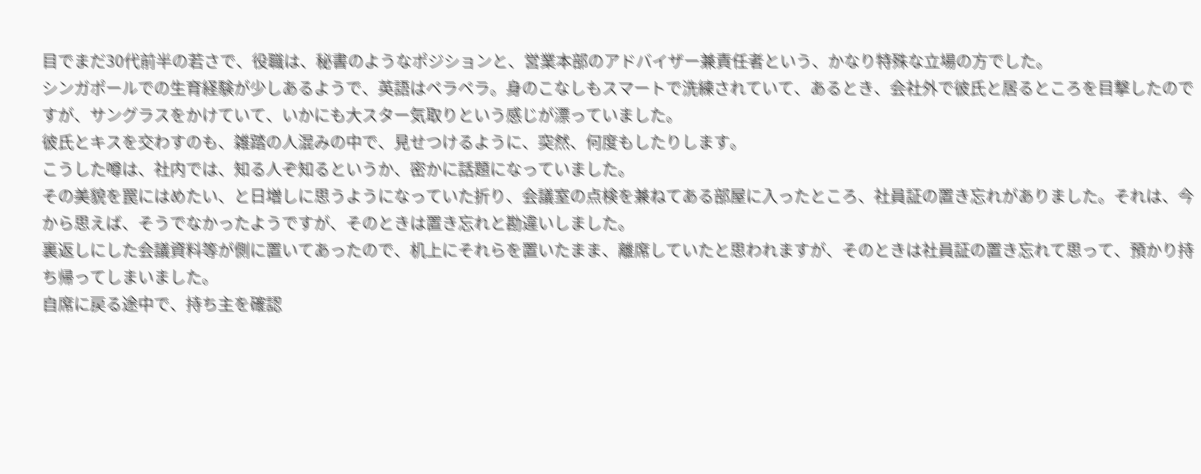目でまだ30代前半の若さで、役職は、秘書のようなポジションと、営業本部のアドバイザー兼責任者という、かなり特殊な立場の方でした。
シンガポールでの生育経験が少しあるようで、英語はペラペラ。身のこなしもスマートで洗練されていて、あるとき、会社外で彼氏と居るところを目撃したのですが、サングラスをかけていて、いかにも大スター気取りという感じが漂っていました。
彼氏とキスを交わすのも、雑踏の人混みの中で、見せつけるように、突然、何度もしたりします。
こうした噂は、社内では、知る人ぞ知るというか、密かに話題になっていました。
その美貌を罠にはめたい、と日増しに思うようになっていた折り、会議室の点検を兼ねてある部屋に入ったところ、社員証の置き忘れがありました。それは、今から思えば、そうでなかったようですが、そのときは置き忘れと勘違いしました。
裏返しにした会議資料等が側に置いてあったので、机上にそれらを置いたまま、離席していたと思われますが、そのときは社員証の置き忘れて思って、預かり持ち帰ってしまいました。
自席に戻る途中で、持ち主を確認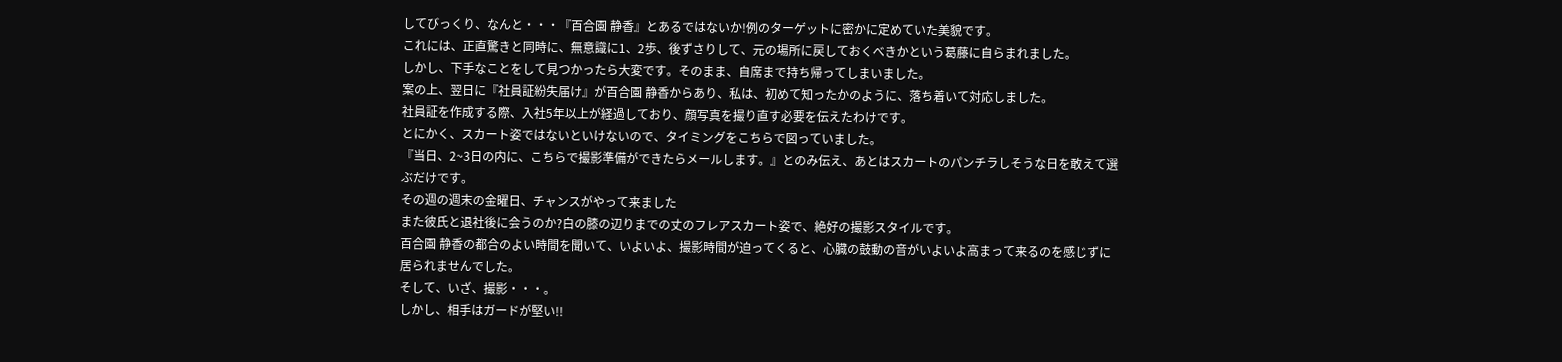してびっくり、なんと・・・『百合園 静香』とあるではないか!例のターゲットに密かに定めていた美貌です。
これには、正直驚きと同時に、無意識に1、2歩、後ずさりして、元の場所に戻しておくべきかという葛藤に自らまれました。
しかし、下手なことをして見つかったら大変です。そのまま、自席まで持ち帰ってしまいました。
案の上、翌日に『社員証紛失届け』が百合園 静香からあり、私は、初めて知ったかのように、落ち着いて対応しました。
社員証を作成する際、入社5年以上が経過しており、顔写真を撮り直す必要を伝えたわけです。
とにかく、スカート姿ではないといけないので、タイミングをこちらで図っていました。
『当日、2~3日の内に、こちらで撮影準備ができたらメールします。』とのみ伝え、あとはスカートのパンチラしそうな日を敢えて選ぶだけです。
その週の週末の金曜日、チャンスがやって来ました
また彼氏と退社後に会うのか?白の膝の辺りまでの丈のフレアスカート姿で、絶好の撮影スタイルです。
百合園 静香の都合のよい時間を聞いて、いよいよ、撮影時間が迫ってくると、心臓の鼓動の音がいよいよ高まって来るのを感じずに居られませんでした。
そして、いざ、撮影・・・。
しかし、相手はガードが堅い!!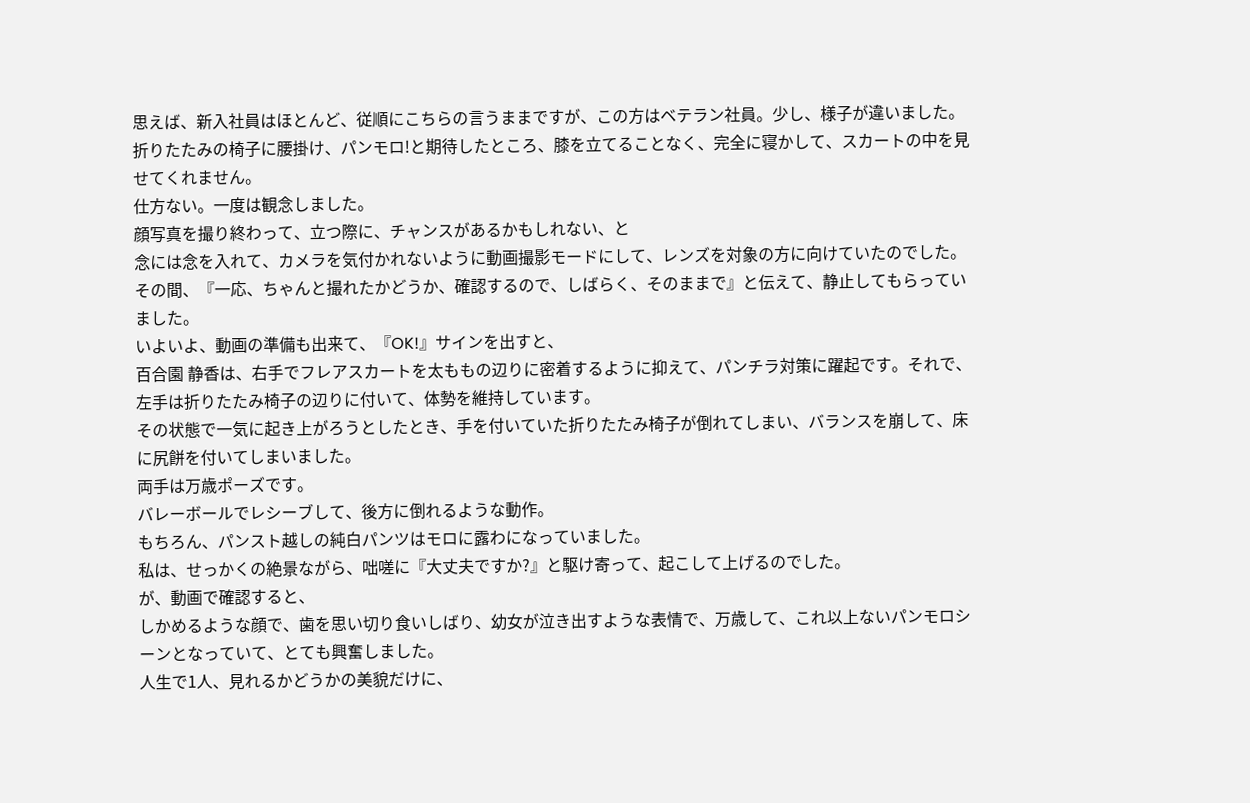思えば、新入社員はほとんど、従順にこちらの言うままですが、この方はベテラン社員。少し、様子が違いました。
折りたたみの椅子に腰掛け、パンモロ!と期待したところ、膝を立てることなく、完全に寝かして、スカートの中を見せてくれません。
仕方ない。一度は観念しました。
顔写真を撮り終わって、立つ際に、チャンスがあるかもしれない、と
念には念を入れて、カメラを気付かれないように動画撮影モードにして、レンズを対象の方に向けていたのでした。
その間、『一応、ちゃんと撮れたかどうか、確認するので、しばらく、そのままで』と伝えて、静止してもらっていました。
いよいよ、動画の準備も出来て、『OK!』サインを出すと、
百合園 静香は、右手でフレアスカートを太ももの辺りに密着するように抑えて、パンチラ対策に躍起です。それで、左手は折りたたみ椅子の辺りに付いて、体勢を維持しています。
その状態で一気に起き上がろうとしたとき、手を付いていた折りたたみ椅子が倒れてしまい、バランスを崩して、床に尻餅を付いてしまいました。
両手は万歳ポーズです。
バレーボールでレシーブして、後方に倒れるような動作。
もちろん、パンスト越しの純白パンツはモロに露わになっていました。
私は、せっかくの絶景ながら、咄嗟に『大丈夫ですか?』と駆け寄って、起こして上げるのでした。
が、動画で確認すると、
しかめるような顔で、歯を思い切り食いしばり、幼女が泣き出すような表情で、万歳して、これ以上ないパンモロシーンとなっていて、とても興奮しました。
人生で1人、見れるかどうかの美貌だけに、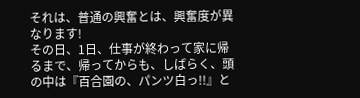それは、普通の興奮とは、興奮度が異なります!
その日、1日、仕事が終わって家に帰るまで、帰ってからも、しばらく、頭の中は『百合園の、パンツ白っ!!』と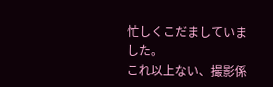忙しくこだましていました。
これ以上ない、撮影係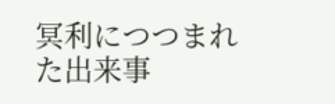冥利につつまれた出来事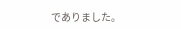でありました。